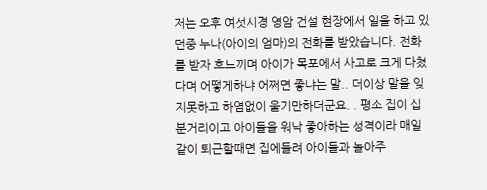저는 오후 여섯시경 영암 건설 현장에서 일을 하고 있던중 누나(아이의 엄마)의 전화를 받았습니다. 전화를 받자 흐느끼며 아이가 목포에서 사고로 크게 다쳤다며 어떻게하냐 어쩌면 좋냐는 말.. 더이상 말을 잊지못하고 하염없이 울기만하더군요. . 평소 집이 십분거리이고 아이들을 워낙 좋아하는 성격이라 매일같이 퇴근할때면 집에들려 아이들과 놀아주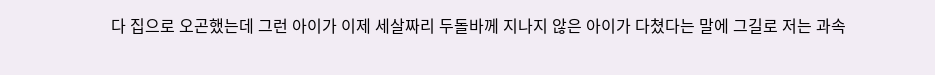다 집으로 오곤했는데 그런 아이가 이제 세살짜리 두돌바께 지나지 않은 아이가 다쳤다는 말에 그길로 저는 과속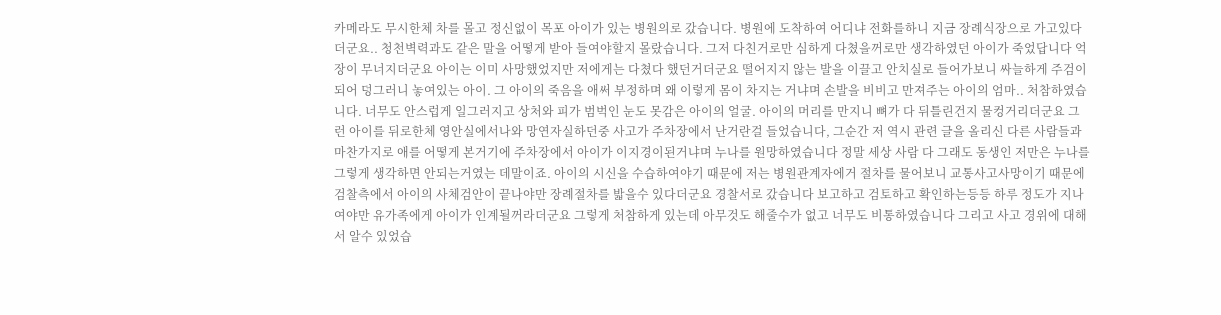카메라도 무시한체 차를 몰고 정신없이 목포 아이가 있는 병원의로 갔습니다. 병원에 도착하여 어디냐 전화를하니 지금 장례식장으로 가고있다 더군요.. 청천벽력과도 같은 말을 어떻게 받아 들여야할지 몰랐습니다. 그저 다친거로만 심하게 다쳤을꺼로만 생각하였던 아이가 죽었답니다 억장이 무너지더군요 아이는 이미 사망했었지만 저에게는 다쳤다 했던거더군요 떨어지지 않는 발을 이끌고 안치실로 들어가보니 싸늘하게 주검이 되어 덩그러니 놓여있는 아이. 그 아이의 죽음을 애써 부정하며 왜 이렇게 몸이 차지는 거냐며 손발을 비비고 만져주는 아이의 엄마.. 처참하였습니다. 너무도 안스럽게 일그러지고 상처와 피가 범벅인 눈도 못감은 아이의 얼굴. 아이의 머리를 만지니 뼈가 다 뒤틀린건지 물컹거리더군요 그런 아이를 뒤로한체 영안실에서나와 망연자실하던중 사고가 주차장에서 난거란걸 들었습니다, 그순간 저 역시 관련 글을 올리신 다른 사람들과 마찬가지로 애를 어떻게 본거기에 주차장에서 아이가 이지경이된거냐며 누나를 원망하였습니다 정말 세상 사람 다 그래도 동생인 저만은 누나를 그렇게 생각하면 안되는거였는 데말이죠. 아이의 시신을 수습하여야기 때문에 저는 병원관계자에거 절차를 물어보니 교통사고사망이기 때문에 검찰측에서 아이의 사체검안이 끝나야만 장례절차를 밟을수 있다더군요 경찰서로 갔습니다 보고하고 검토하고 확인하는등등 하루 정도가 지나여야만 유가족에게 아이가 인계될꺼라더군요 그렇게 처참하게 있는데 아무것도 해줄수가 없고 너무도 비통하였습니다 그리고 사고 경위에 대해서 알수 있었습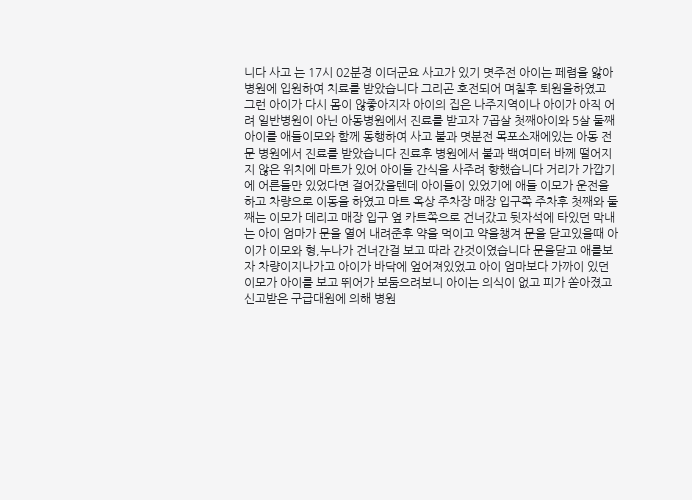니다 사고 는 17시 02분경 이더군요 사고가 있기 몃주전 아이는 페렴을 앓아 병원에 입원하여 치료를 받았습니다 그리곤 호전되어 며칠후 퇴원을하였고
그런 아이가 다시 몸이 않좋아지자 아이의 집은 나주지역이나 아이가 아직 어려 일반병원이 아닌 아동병원에서 진료를 받고자 7곱살 첫째아이와 5살 둘째아이를 애들이모와 함께 동행하여 사고 불과 몃분전 목포소재에있는 아동 전문 병원에서 진료를 받았습니다 진료후 병원에서 불과 백여미터 바께 떨어지지 않은 위치에 마트가 있어 아이들 간식을 사주려 향했습니다 거리가 가깝기에 어른들만 있었다면 걸어갔을텐데 아이들이 있었기에 애들 이모가 운전을 하고 차량으로 이동을 하였고 마트 옥상 주차장 매장 입구쪽 주차후 첫째와 둘째는 이모가 데리고 매장 입구 옆 카트쪽으로 건너갔고 뒷자석에 타있던 막내는 아이 엄마가 문을 열어 내려준후 약을 먹이고 약을챙겨 문을 닫고있을때 아이가 이모와 형,누나가 건너간걸 보고 따라 간것이였습니다 문을닫고 애를보자 차량이지나가고 아이가 바닥에 엎어져있었고 아이 엄마보다 가까이 있던 이모가 아이를 보고 뛰어가 보둠으려보니 아이는 의식이 없고 피가 쏟아졌고 신고받은 구급대원에 의해 병원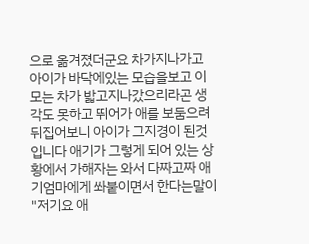으로 옮겨졌더군요 차가지나가고 아이가 바닥에있는 모습을보고 이모는 차가 밟고지나갔으리라곤 생각도 못하고 뛰어가 애를 보둠으려 뒤집어보니 아이가 그지경이 된것입니다 애기가 그렇게 되어 있는 상황에서 가해자는 와서 다짜고짜 애기엄마에게 쏴붙이면서 한다는말이 "저기요 애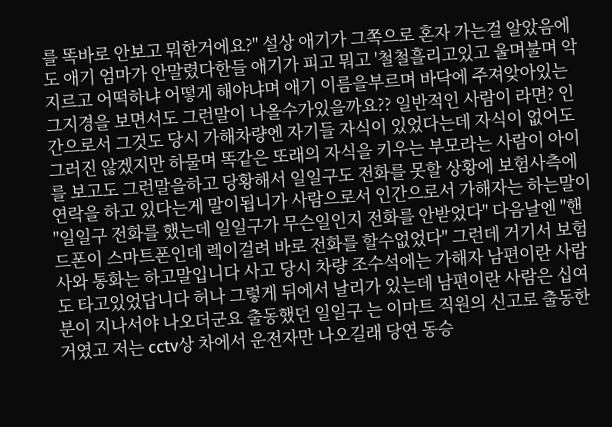를 똑바로 안보고 뭐한거에요?" 설상 애기가 그쪽으로 혼자 가는걸 알았음에도 애기 엄마가 안말렸다한들 애기가 피고 뭐고 '철철흘리고있고 울며불며 악지르고 어떡하냐 어떻게 해야냐며 애기 이름을부르며 바닥에 주져앚아있는 그지경을 보면서도 그런말이 나올수가있을까요?? 일반적인 사람이 라면? 인간으로서 그것도 당시 가해차량엔 자기들 자식이 있었다는데 자식이 없어도 그러진 않겠지만 하물며 똑같은 또래의 자식을 키우는 부모라는 사람이 아이를 보고도 그런말을하고 당황해서 일일구도 전화를 못할 상황에 보험사측에 연락을 하고 있다는게 말이됩니가 사람으로서 인간으로서 가해자는 하는말이 "일일구 전화를 했는데 일일구가 무슨일인지 전화를 안받었다" 다음날엔 "핸드폰이 스마트폰인데 렉이걸려 바로 전화를 할수없었다" 그런데 거기서 보험사와 통화는 하고말입니다 사고 당시 차량 조수석에는 가해자 남편이란 사람도 타고있었답니다 허나 그렇게 뒤에서 날리가 있는데 남편이란 사람은 십여분이 지나서야 나오더군요 출동했던 일일구 는 이마트 직원의 신고로 출동한거였고 저는 cctv상 차에서 운전자만 나오길래 당연 동승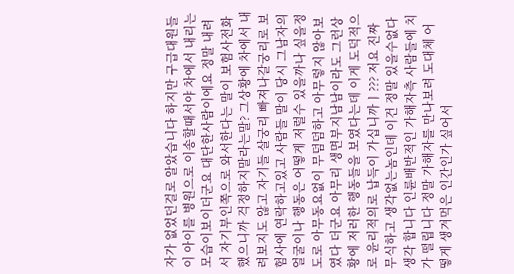자가 없었던걸로 알았습니다 하지만 구급대원들이 아이를 병원으로 이송할때서야 차에서 내리는 모습이보이더군요 대단한사람이에요 정말 내려서 자기부인쪽으로 와서한다는 말이 보험사전화했으니까 걱정하지말라는말? 그상황에 차에서 내려보지도 않고 자기들 살궁리 빠져나갈궁리로 보험사에 연락하고있고 사람들 말이 당시 그남자의 얼굴이나 행동은 어떻게 저럴수 있을까나 싶을정도로 아무동요없이 무덤덤하고 아무렇지 않아보였다 더군요 아무리 생면부지남남이라도 그런상황에 저러한 행동들을 보였다는데 이게 도덕적으로 윤리적의로 납득이 가십니까ㅣ??? 저요 진짜 무식하고 생각없는놈인데 이건 정말 있을수없다 생각 합니다 인륜배반적인 가해자측 사람들에 치가 떨립니다 정말 가해자를 만나보려 도대체 어떻게 생겨먹은 인간인가 싶어서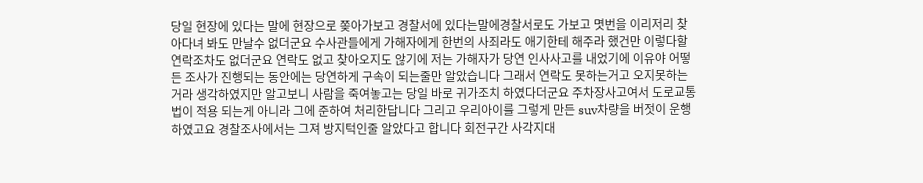당일 현장에 있다는 말에 현장으로 쫒아가보고 경찰서에 있다는말에경찰서로도 가보고 몃번을 이리저리 찾아다녀 봐도 만날수 없더군요 수사관들에게 가해자에게 한번의 사죄라도 애기한테 해주라 했건만 이렇다할 연락조차도 없더군요 연락도 없고 찾아오지도 않기에 저는 가해자가 당연 인사사고를 내었기에 이유야 어떻든 조사가 진행되는 동안에는 당연하게 구속이 되는줄만 알았습니다 그래서 연락도 못하는거고 오지못하는거라 생각하였지만 알고보니 사람을 죽여놓고는 당일 바로 귀가조치 하였다더군요 주차장사고여서 도로교통법이 적용 되는게 아니라 그에 준하여 처리한답니다 그리고 우리아이를 그렇게 만든 suv차량을 버젓이 운행하였고요 경찰조사에서는 그져 방지턱인줄 알았다고 합니다 회전구간 사각지대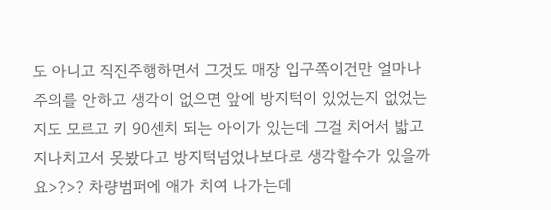도 아니고 직진주행하면서 그것도 매장 입구쪽이건만 얼마나 주의를 안하고 생각이 없으면 앞에 방지턱이 있었는지 없었는지도 모르고 키 90센치 되는 아이가 있는데 그걸 치어서 밟고 지나치고서 못봤다고 방지턱넘었나보다로 생각할수가 있을까요>?>? 차량범퍼에 애가 치여 나가는데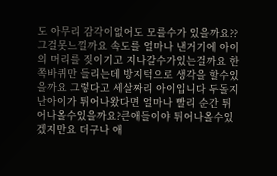도 아무리 감각이없어도 모를수가 있을까요??그걸못느낄까요 속도를 얼마나 낸거기에 아이의 머리를 짖이기고 지나갈수가있는걸까요 한쪽바퀴만 들리는데 방지턱으로 생각을 할수있을까요 그렇다고 세살짜리 아이입니다 두돌지난아이가 튀어나왔다면 얼마나 빨리 순간 튀어나올수있을까요?큰애들이야 튀어나올수있겠지만요 더구나 애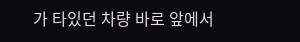가 타있던 차량 바로 앞에서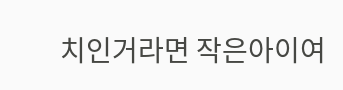치인거라면 작은아이여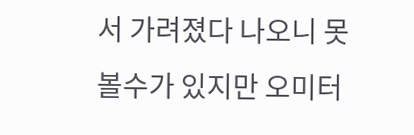서 가려졌다 나오니 못볼수가 있지만 오미터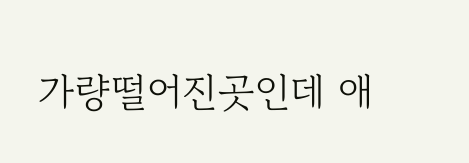가량떨어진곳인데 애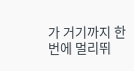가 거기까지 한번에 멀리뛰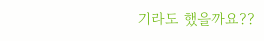기라도 했을까요??